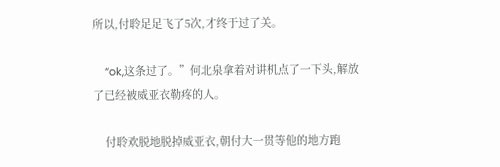所以,付聆足足飞了5次,才终于过了关。

    “ok,这条过了。”何北泉拿着对讲机点了一下头,解放了已经被威亚衣勒疼的人。

    付聆欢脱地脱掉威亚衣,朝付大一贯等他的地方跑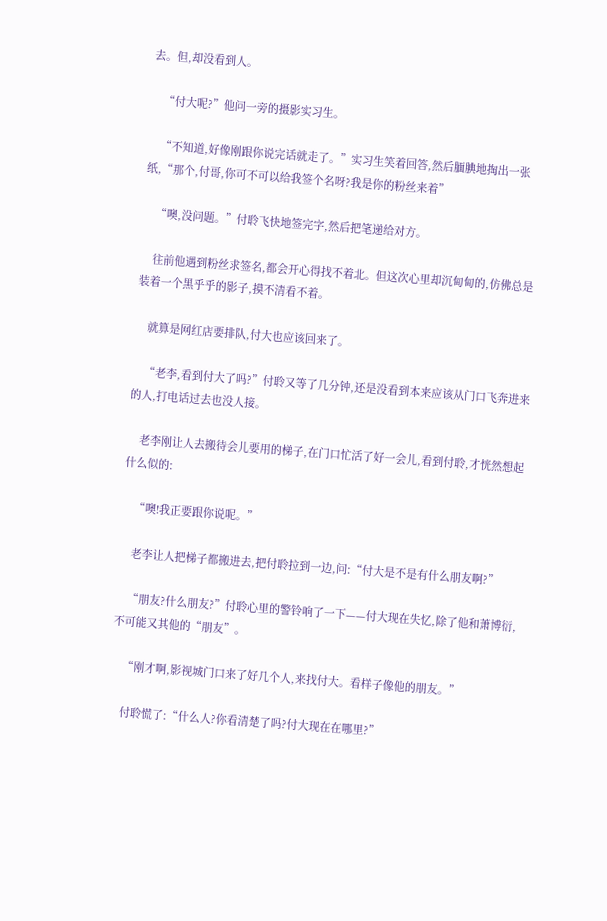去。但,却没看到人。

    “付大呢?”他问一旁的摄影实习生。

    “不知道,好像刚跟你说完话就走了。”实习生笑着回答,然后腼腆地掏出一张纸,“那个,付哥,你可不可以给我签个名呀?我是你的粉丝来着”

    “噢,没问题。”付聆飞快地签完字,然后把笔递给对方。

    往前他遇到粉丝求签名,都会开心得找不着北。但这次心里却沉甸甸的,仿佛总是装着一个黑乎乎的影子,摸不清看不着。

    就算是网红店要排队,付大也应该回来了。

    “老李,看到付大了吗?”付聆又等了几分钟,还是没看到本来应该从门口飞奔进来的人,打电话过去也没人接。

    老李刚让人去搬待会儿要用的梯子,在门口忙活了好一会儿,看到付聆,才恍然想起什么似的:

    “噢!我正要跟你说呢。”

    老李让人把梯子都搬进去,把付聆拉到一边,问:“付大是不是有什么朋友啊?”

    “朋友?什么朋友?”付聆心里的警铃响了一下——付大现在失忆,除了他和萧博衍,不可能又其他的“朋友”。

    “刚才啊,影视城门口来了好几个人,来找付大。看样子像他的朋友。”

    付聆慌了:“什么人?你看清楚了吗?付大现在在哪里?”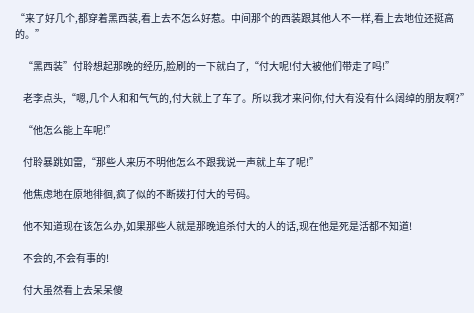“来了好几个,都穿着黑西装,看上去不怎么好惹。中间那个的西装跟其他人不一样,看上去地位还挺高的。”

    “黑西装”付聆想起那晚的经历,脸刷的一下就白了,“付大呢!付大被他们带走了吗!”

    老李点头,“嗯,几个人和和气气的,付大就上了车了。所以我才来问你,付大有没有什么阔绰的朋友啊?”

    “他怎么能上车呢!”

    付聆暴跳如雷,“那些人来历不明他怎么不跟我说一声就上车了呢!”

    他焦虑地在原地徘徊,疯了似的不断拨打付大的号码。

    他不知道现在该怎么办,如果那些人就是那晚追杀付大的人的话,现在他是死是活都不知道!

    不会的,不会有事的!

    付大虽然看上去呆呆傻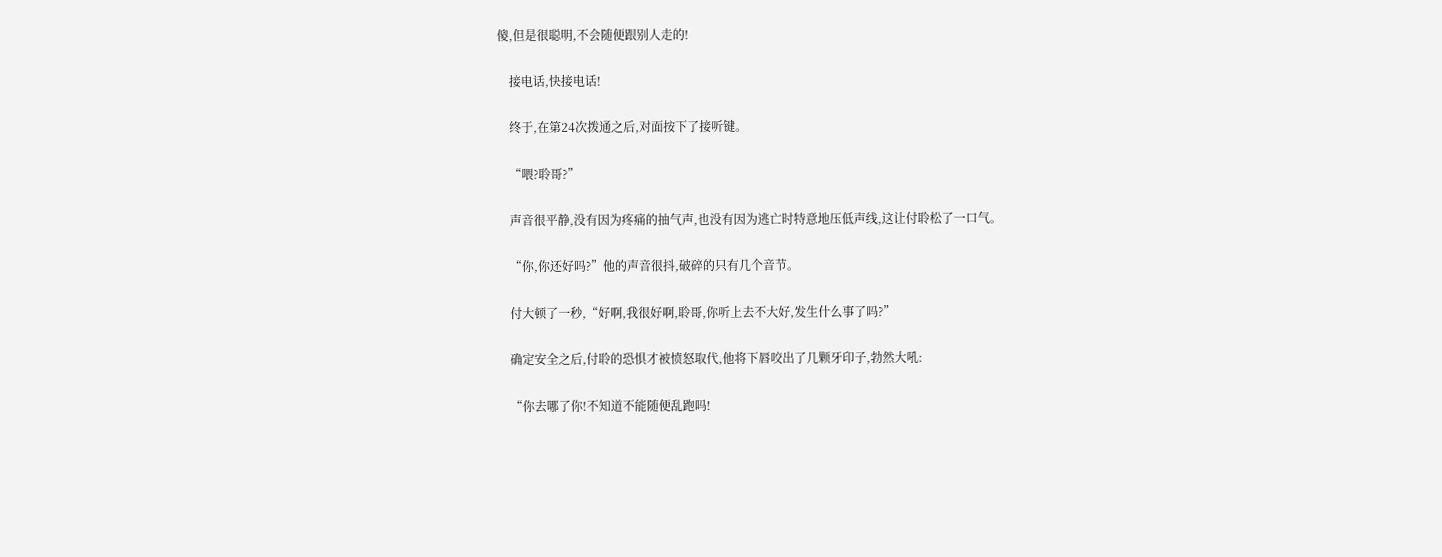傻,但是很聪明,不会随便跟别人走的!

    接电话,快接电话!

    终于,在第24次拨通之后,对面按下了接听键。

    “喂?聆哥?”

    声音很平静,没有因为疼痛的抽气声,也没有因为逃亡时特意地压低声线,这让付聆松了一口气。

    “你,你还好吗?”他的声音很抖,破碎的只有几个音节。

    付大顿了一秒,“好啊,我很好啊,聆哥,你听上去不大好,发生什么事了吗?”

    确定安全之后,付聆的恐惧才被愤怒取代,他将下唇咬出了几颗牙印子,勃然大吼:

    “你去哪了你!不知道不能随便乱跑吗!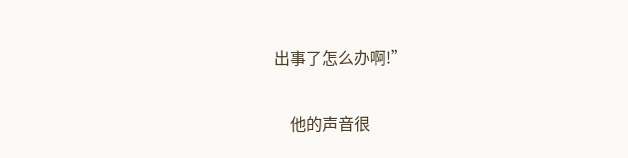出事了怎么办啊!”

    他的声音很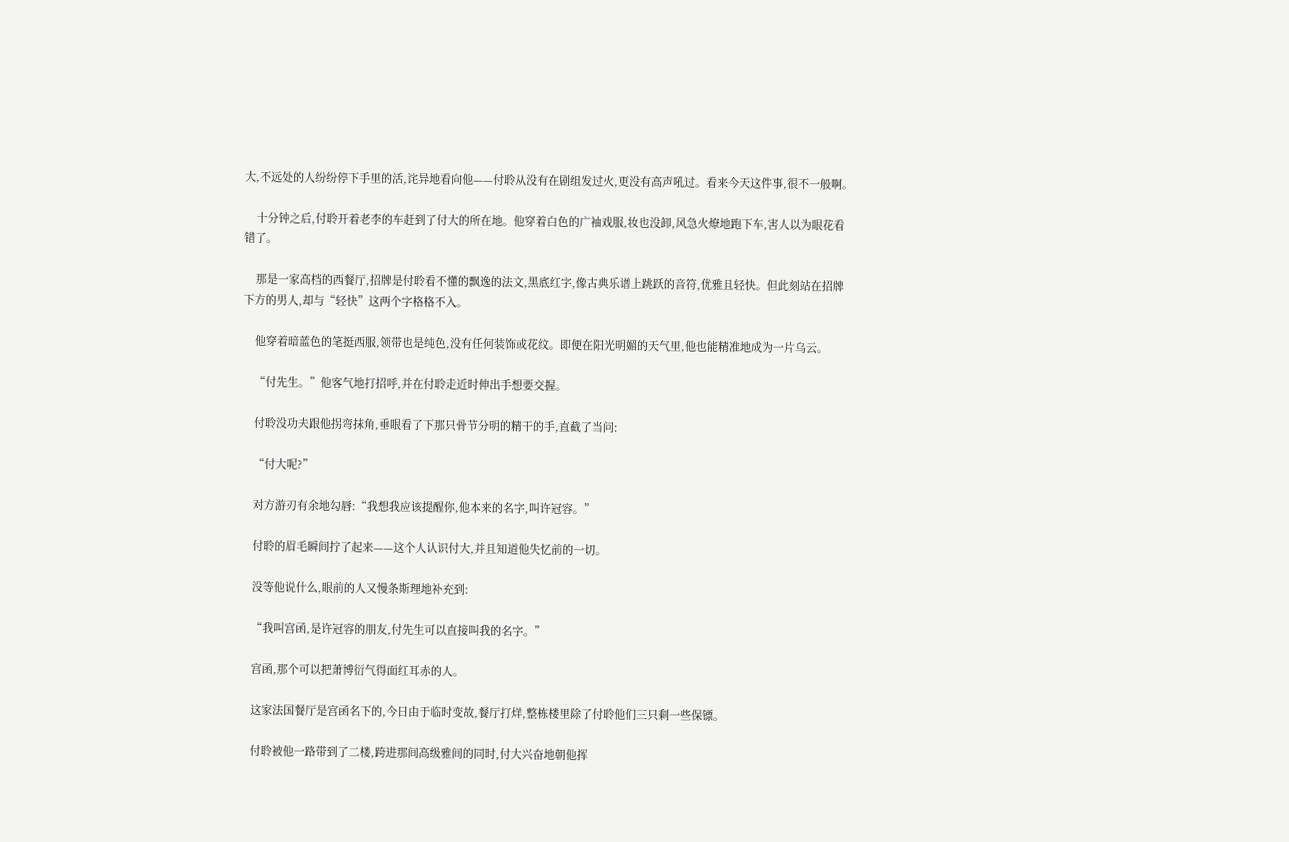大,不远处的人纷纷停下手里的活,诧异地看向他——付聆从没有在剧组发过火,更没有高声吼过。看来今天这件事,很不一般啊。

    十分钟之后,付聆开着老李的车赶到了付大的所在地。他穿着白色的广袖戏服,妆也没卸,风急火燎地跑下车,害人以为眼花看错了。

    那是一家高档的西餐厅,招牌是付聆看不懂的飘逸的法文,黑底红字,像古典乐谱上跳跃的音符,优雅且轻快。但此刻站在招牌下方的男人,却与“轻快”这两个字格格不入。

    他穿着暗蓝色的笔挺西服,领带也是纯色,没有任何装饰或花纹。即便在阳光明媚的天气里,他也能精准地成为一片乌云。

    “付先生。”他客气地打招呼,并在付聆走近时伸出手想要交握。

    付聆没功夫跟他拐弯抹角,垂眼看了下那只骨节分明的精干的手,直截了当问:

    “付大呢?”

    对方游刃有余地勾唇:“我想我应该提醒你,他本来的名字,叫许冠容。”

    付聆的眉毛瞬间拧了起来——这个人认识付大,并且知道他失忆前的一切。

    没等他说什么,眼前的人又慢条斯理地补充到:

    “我叫宫函,是许冠容的朋友,付先生可以直接叫我的名字。”

    宫函,那个可以把萧博衍气得面红耳赤的人。

    这家法国餐厅是宫函名下的,今日由于临时变故,餐厅打烊,整栋楼里除了付聆他们三只剩一些保镖。

    付聆被他一路带到了二楼,跨进那间高级雅间的同时,付大兴奋地朝他挥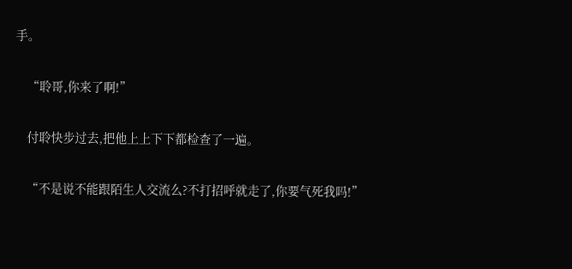手。

    “聆哥,你来了啊!”

    付聆快步过去,把他上上下下都检查了一遍。

    “不是说不能跟陌生人交流么?不打招呼就走了,你要气死我吗!”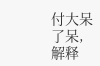付大呆了呆,解释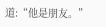道:“他是朋友。”